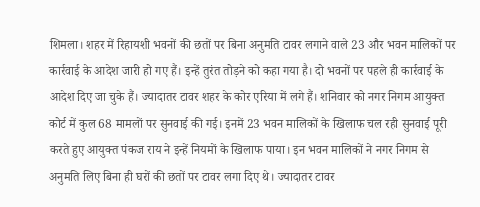शिमला। शहर में रिहायशी भवनों की छतों पर बिना अनुमति टावर लगाने वाले 23 और भवन मालिकों पर कार्रवाई के आदेश जारी हो गए हैं। इन्हें तुरंत तोड़ने को कहा गया है। दो भवनों पर पहले ही कार्रवाई के आदेश दिए जा चुके हैं। ज्यादातर टावर शहर के कोर एरिया में लगे हैं। शनिवार को नगर निगम आयुक्त कोर्ट में कुल 68 मामलों पर सुनवाई की गई। इनमें 23 भवन मालिकों के खिलाफ चल रही सुनवाई पूरी करते हुए आयुक्त पंकज राय ने इन्हें नियमों के खिलाफ पाया। इन भवन मालिकों ने नगर निगम से अनुमति लिए बिना ही घरों की छतों पर टावर लगा दिए थे। ज्यादातर टावर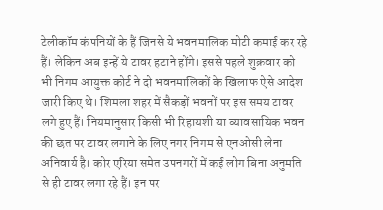टेलीकॉम कंपनियों के हैं जिनसे ये भवनमालिक मोटी कमाई कर रहे हैं। लेकिन अब इन्हें ये टावर हटाने होंगे। इससे पहले शुक्रवार को भी निगम आयुक्त कोर्ट ने दो भवनमालिकों के खिलाफ ऐसे आदेश जारी किए थे। शिमला शहर में सैकड़ों भवनों पर इस समय टावर लगे हुए हैं। नियमानुसार किसी भी रिहायशी या व्यावसायिक भवन की छत पर टावर लगाने के लिए नगर निगम से एनओसी लेना अनिवार्य है। कोर एरिया समेत उपनगरों में कई लोग बिना अनुमति से ही टावर लगा रहे हैं। इन पर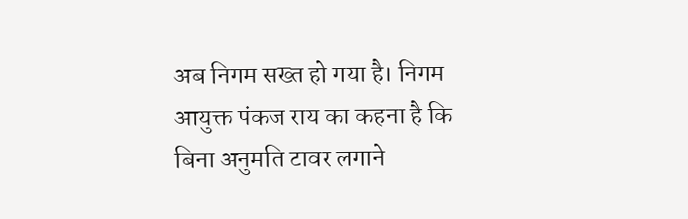अब निगम सख्त हो गया है। निगम आयुक्त पंकज राय का कहना है कि बिना अनुमति टावर लगाने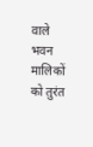वाले भवन मालिकों को तुरंत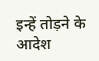इन्हें तोड़ने के आदेश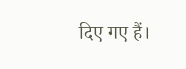दिए गए हैं।